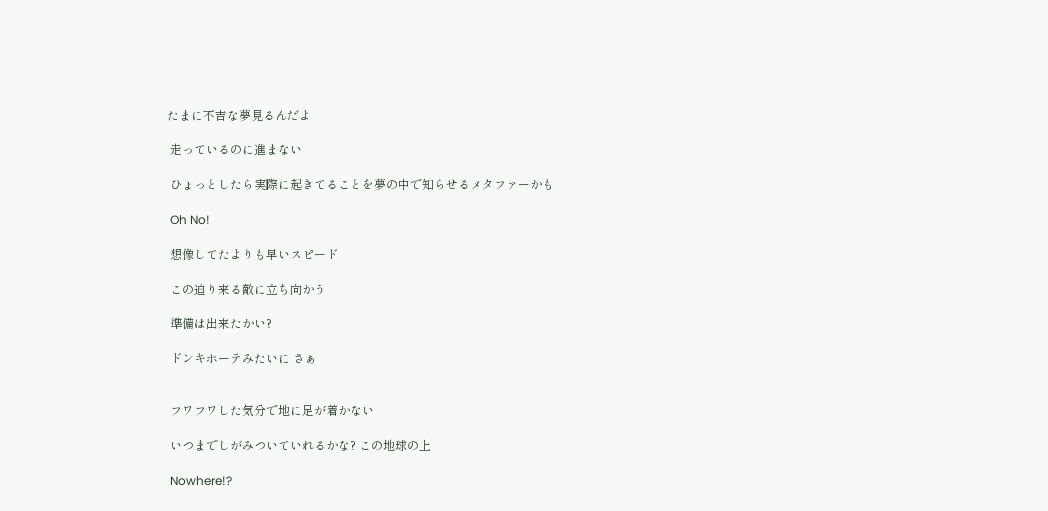たまに不吉な夢見るんだよ

 走っているのに進まない

 ひょっとしたら実際に起きてることを夢の中で知らせるメタファーかも

 Oh No!

 想像してたよりも早いスピード

 この迫り来る敵に立ち向かう

 準備は出来たかい?

 ドンキホーテみたいに さぁ


 フワフワした気分で地に足が着かない

 いつまでしがみついていれるかな? この地球の上

 Nowhere!?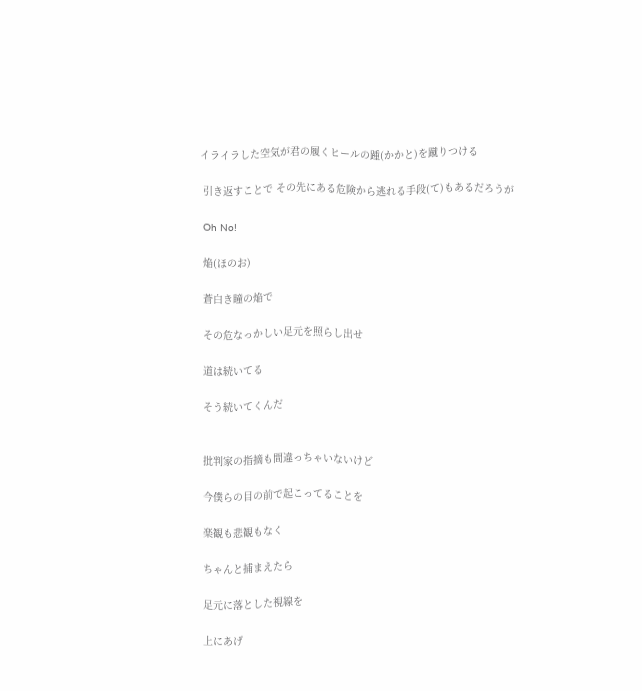イライラした空気が君の履くヒールの踵(かかと)を蹴りつける

 引き返すことで その先にある危険から逃れる手段(て)もあるだろうが

 Oh No!

 焔(ほのお)

 蒼白き瞳の焔で

 その危なっかしい足元を照らし出せ

 道は続いてる

 そう続いてくんだ


 批判家の指摘も間違っちゃいないけど

 今僕らの目の前で起こってることを

 楽観も悲観もなく

 ちゃんと捕まえたら

 足元に落とした視線を

 上にあげ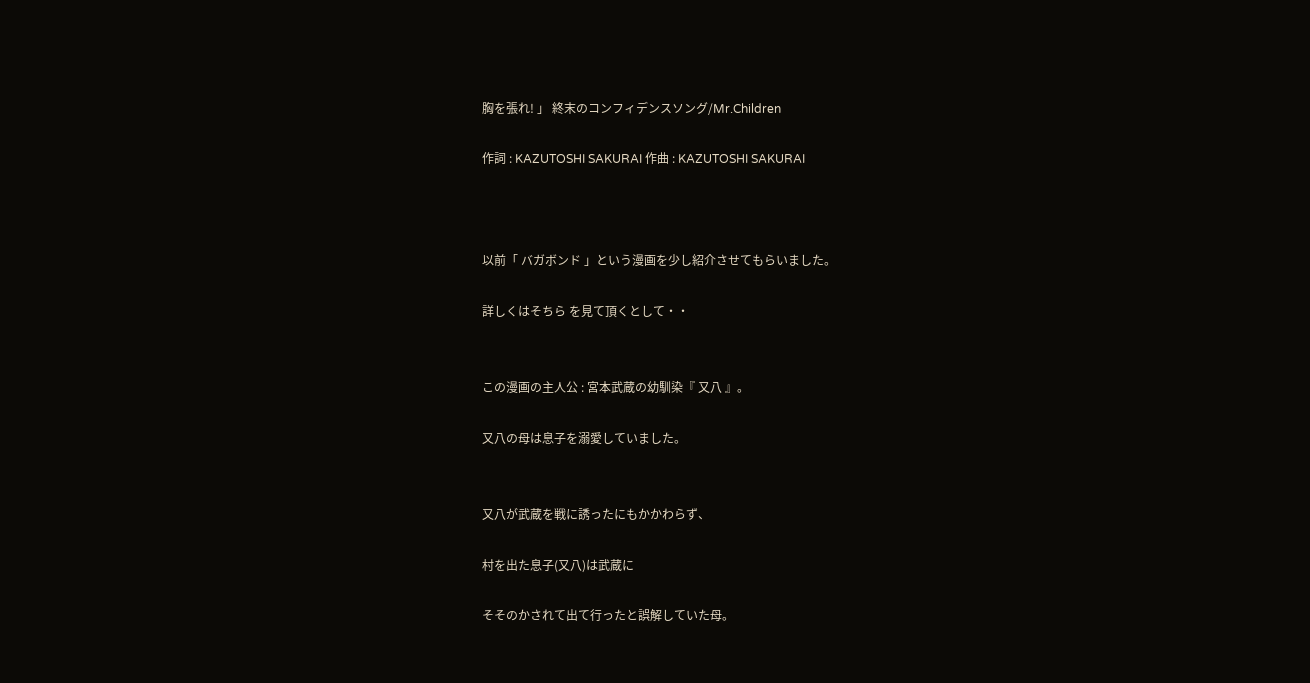胸を張れ! 」 終末のコンフィデンスソング/Mr.Children

作詞 : KAZUTOSHI SAKURAI 作曲 : KAZUTOSHI SAKURAI



以前「 バガボンド 」という漫画を少し紹介させてもらいました。

詳しくはそちら を見て頂くとして・・


この漫画の主人公 : 宮本武蔵の幼馴染『 又八 』。

又八の母は息子を溺愛していました。


又八が武蔵を戦に誘ったにもかかわらず、

村を出た息子(又八)は武蔵に

そそのかされて出て行ったと誤解していた母。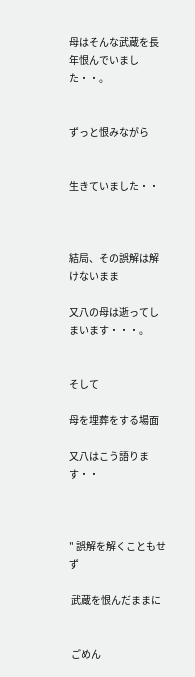母はそんな武蔵を長年恨んでいました・・。


ずっと恨みながら


生きていました・・



結局、その誤解は解けないまま

又八の母は逝ってしまいます・・・。


そして

母を埋葬をする場面

又八はこう語ります・・



" 誤解を解くこともせず

 武蔵を恨んだままに


 ごめん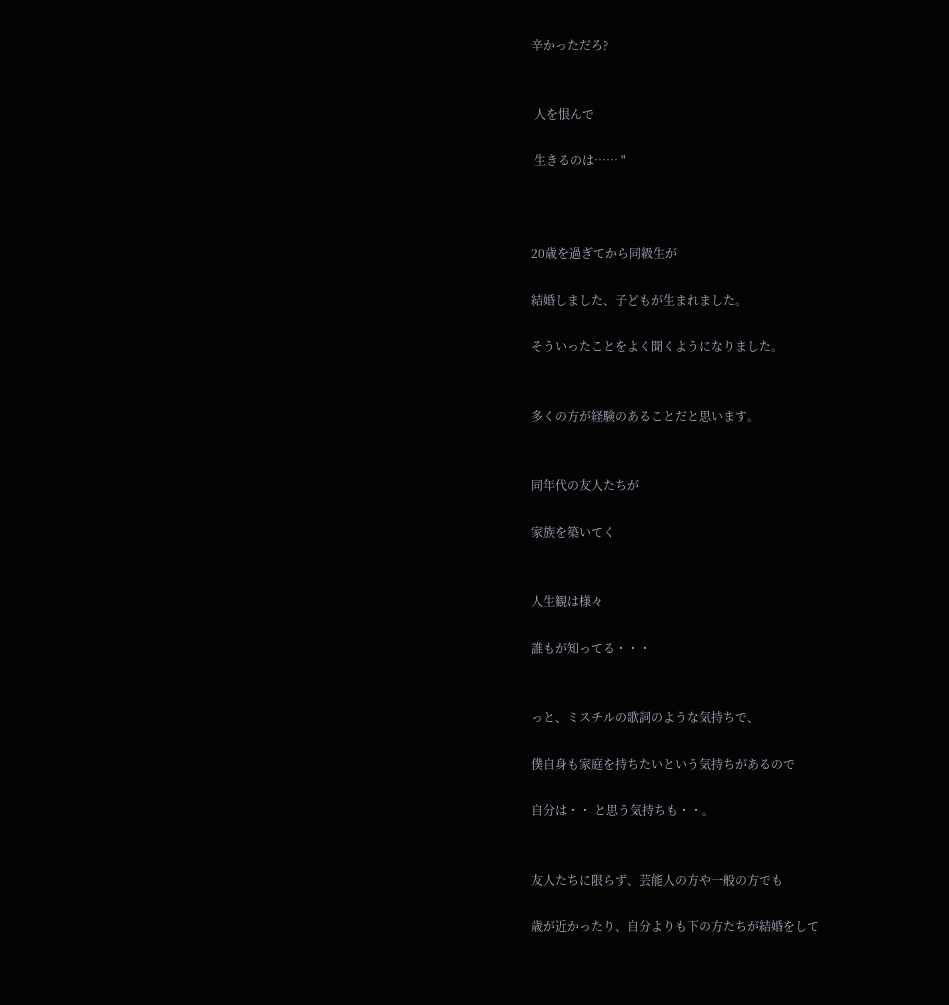辛かっただろ?


 人を恨んで

 生きるのは…… "



20歳を過ぎてから同級生が

結婚しました、子どもが生まれました。

そういったことをよく聞くようになりました。


多くの方が経験のあることだと思います。


同年代の友人たちが

家族を築いてく


人生観は様々

誰もが知ってる・・・


っと、ミスチルの歌詞のような気持ちで、

僕自身も家庭を持ちたいという気持ちがあるので

自分は・・ と思う気持ちも・・。


友人たちに限らず、芸能人の方や一般の方でも

歳が近かったり、自分よりも下の方たちが結婚をして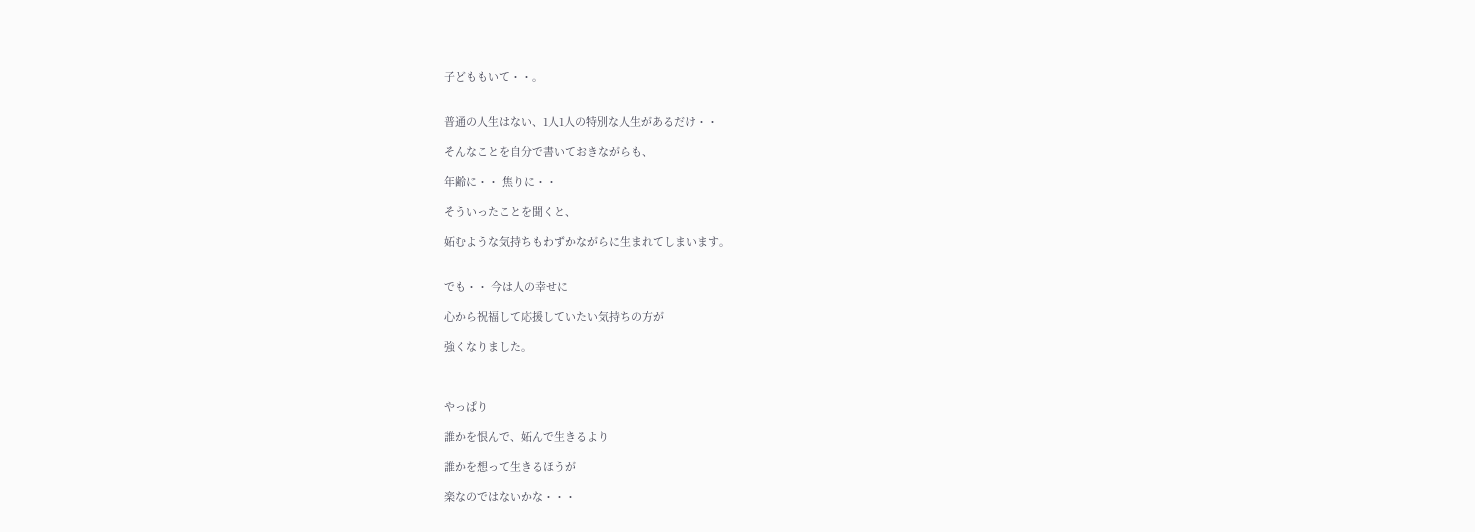子どももいて・・。


普通の人生はない、1人1人の特別な人生があるだけ・・

そんなことを自分で書いておきながらも、

年齢に・・ 焦りに・・

そういったことを聞くと、

妬むような気持ちもわずかながらに生まれてしまいます。


でも・・ 今は人の幸せに

心から祝福して応援していたい気持ちの方が

強くなりました。



やっぱり

誰かを恨んで、妬んで生きるより

誰かを想って生きるほうが

楽なのではないかな・・・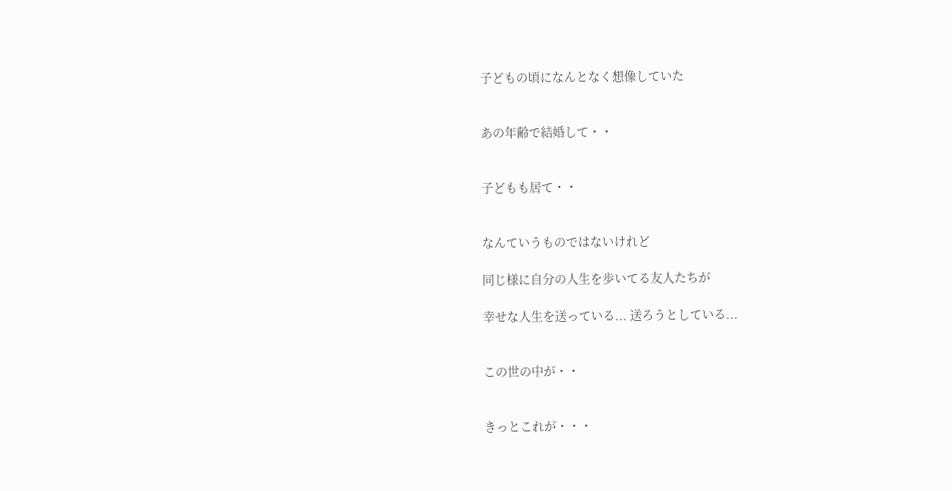子どもの頃になんとなく想像していた


あの年齢で結婚して・・


子どもも居て・・


なんていうものではないけれど

同じ様に自分の人生を歩いてる友人たちが

幸せな人生を送っている... 送ろうとしている...


この世の中が・・


きっとこれが・・・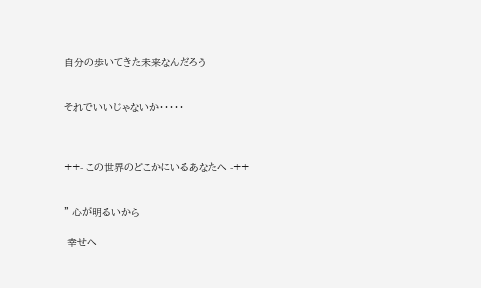自分の歩いてきた未来なんだろう


それでいいじゃないか・・・・・



++- この世界のどこかにいるあなたへ -++


" 心が明るいから

 幸せへ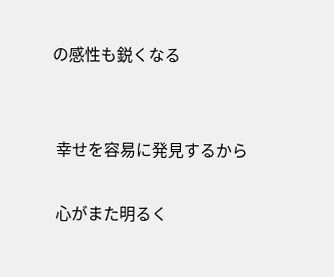の感性も鋭くなる


 幸せを容易に発見するから

 心がまた明るく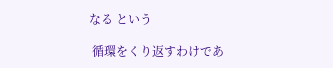なる という

 循環をくり返すわけであ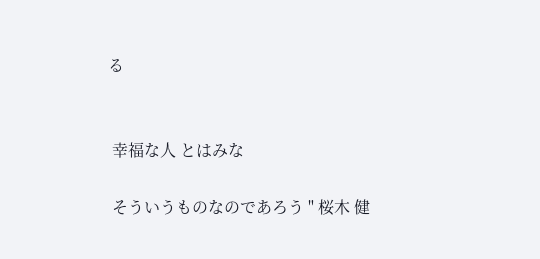る


 幸福な人 とはみな

 そういうものなのであろう " 桜木 健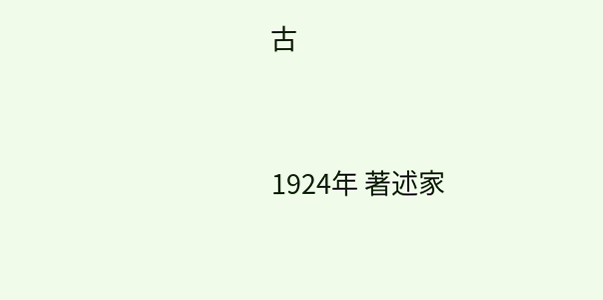古


1924年 著述家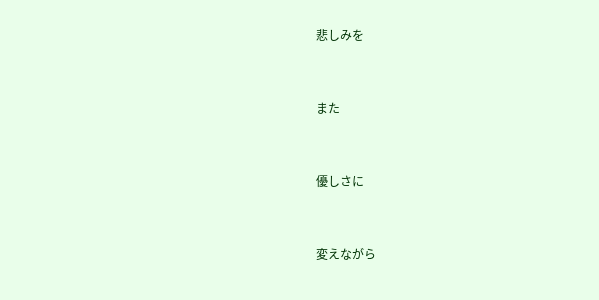悲しみを


また


優しさに


変えながら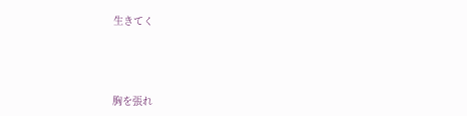生きてく




胸を張れ